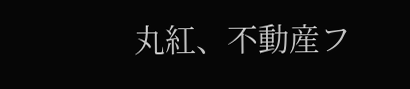丸紅、不動産フ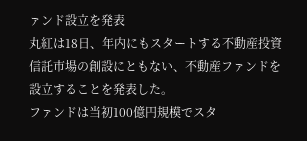ァンド設立を発表
丸紅は18日、年内にもスタートする不動産投資信託市場の創設にともない、不動産ファンドを設立することを発表した。
ファンドは当初100億円規模でスタ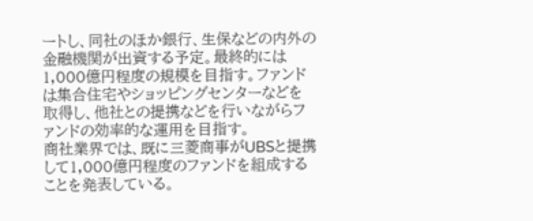ートし、同社のほか銀行、生保などの内外の金融機関が出資する予定。最終的には1,000億円程度の規模を目指す。ファンドは集合住宅やショッピングセンターなどを取得し、他社との提携などを行いながらファンドの効率的な運用を目指す。
商社業界では、既に三菱商事がUBSと提携して1,000億円程度のファンドを組成することを発表している。